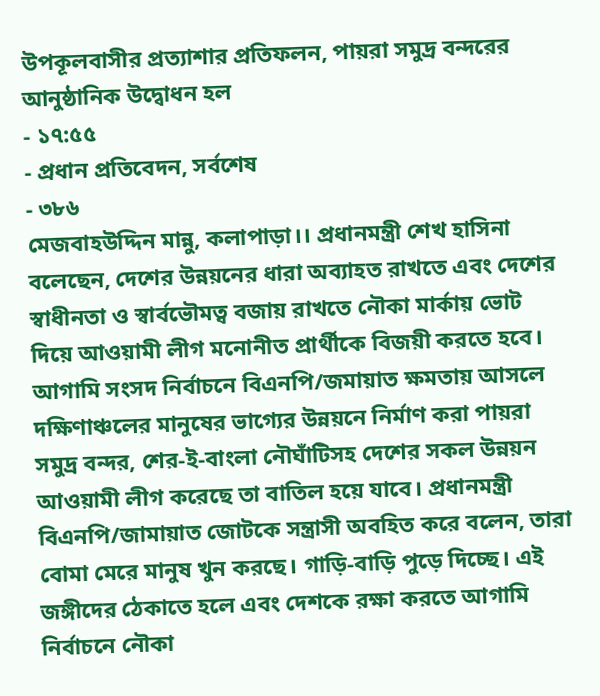উপকূলবাসীর প্রত্যাশার প্রতিফলন, পায়রা সমুদ্র বন্দরের আনুষ্ঠানিক উদ্বোধন হল
- ১৭:৫৫
- প্রধান প্রতিবেদন, সর্বশেষ
- ৩৮৬
মেজবাহউদ্দিন মান্নু, কলাপাড়া।। প্রধানমন্ত্রী শেখ হাসিনা বলেছেন, দেশের উন্নয়নের ধারা অব্যাহত রাখতে এবং দেশের স্বাধীনতা ও স্বার্বভৌমত্ব বজায় রাখতে নৌকা মার্কায় ভোট দিয়ে আওয়ামী লীগ মনোনীত প্রার্থীকে বিজয়ী করতে হবে। আগামি সংসদ নির্বাচনে বিএনপি/জমায়াত ক্ষমতায় আসলে দক্ষিণাঞ্চলের মানুষের ভাগ্যের উন্নয়নে নির্মাণ করা পায়রা সমুদ্র বন্দর, শের-ই-বাংলা নৌঘাঁটিসহ দেশের সকল উন্নয়ন আওয়ামী লীগ করেছে তা বাতিল হয়ে যাবে। প্রধানমন্ত্রী বিএনপি/জামায়াত জোটকে সন্ত্রাসী অবহিত করে বলেন, তারা বোমা মেরে মানুষ খুন করছে। গাড়ি-বাড়ি পুড়ে দিচ্ছে। এই জঙ্গীদের ঠেকাতে হলে এবং দেশকে রক্ষা করতে আগামি নির্বাচনে নৌকা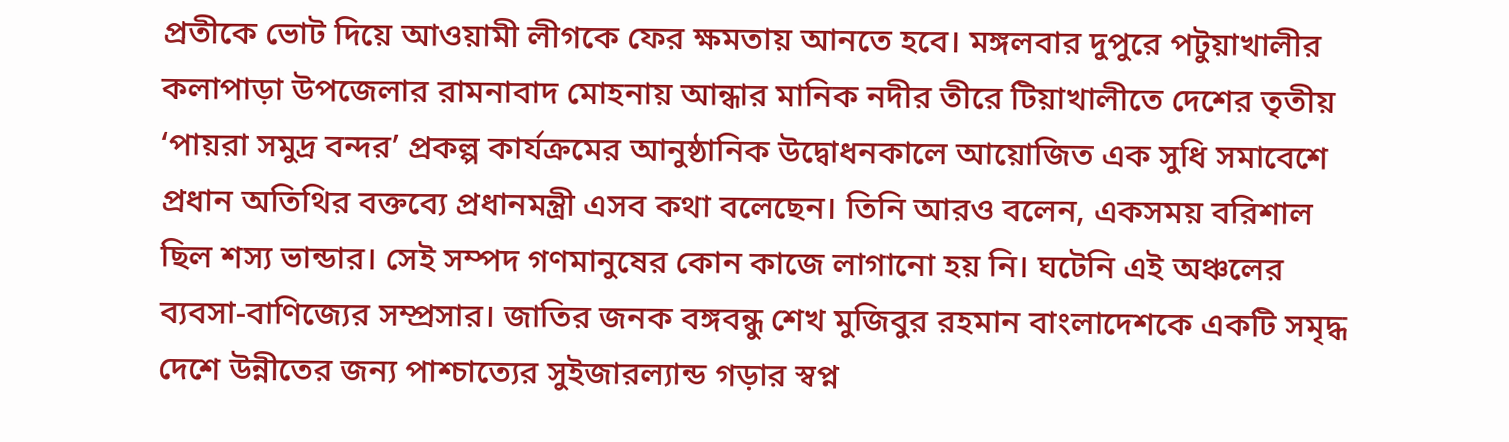প্রতীকে ভোট দিয়ে আওয়ামী লীগকে ফের ক্ষমতায় আনতে হবে। মঙ্গলবার দুপুরে পটুয়াখালীর কলাপাড়া উপজেলার রামনাবাদ মোহনায় আন্ধার মানিক নদীর তীরে টিয়াখালীতে দেশের তৃতীয় ‘পায়রা সমুদ্র বন্দর’ প্রকল্প কার্যক্রমের আনুষ্ঠানিক উদ্বোধনকালে আয়োজিত এক সুধি সমাবেশে প্রধান অতিথির বক্তব্যে প্রধানমন্ত্রী এসব কথা বলেছেন। তিনি আরও বলেন, একসময় বরিশাল ছিল শস্য ভান্ডার। সেই সম্পদ গণমানুষের কোন কাজে লাগানো হয় নি। ঘটেনি এই অঞ্চলের ব্যবসা-বাণিজ্যের সম্প্রসার। জাতির জনক বঙ্গবন্ধু শেখ মুজিবুর রহমান বাংলাদেশকে একটি সমৃদ্ধ দেশে উন্নীতের জন্য পাশ্চাত্যের সুইজারল্যান্ড গড়ার স্বপ্ন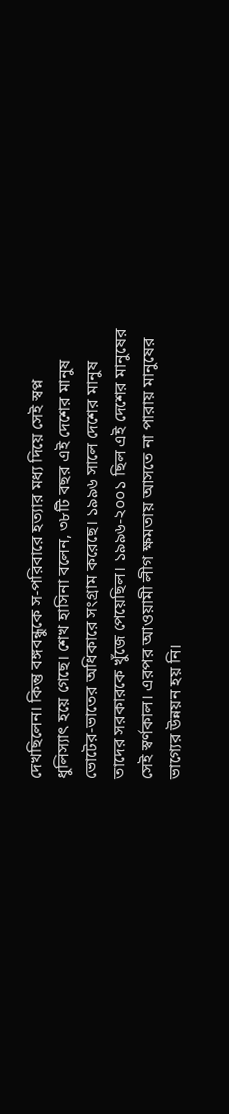দেখছিলেন। কিন্তু বঙ্গবন্ধুকে স-পরিবারে হত্যার মধ্য দিয়ে সেই স্বপ্ন ধুলিস্যাৎ হয়ে গেছে। শেখ হাসিনা বলেন, ৩৮টি বছর এই দেশের মানুষ ভোটের-ভাতের অধিকারে সংগ্রাম করেছে। ১৯৯৬ সালে দেশের মানুষ তাদের সরকারকে খুঁজে পেয়েছিল। ১৯৯৬-২০০১ ছিল এই দেশের মানুষের সেই স্বর্ণকাল। এরপর আওয়ামী লীগ ক্ষমতায় আসতে না পারায় মানুষের ভাগ্যের উন্নয়ন হয় নি।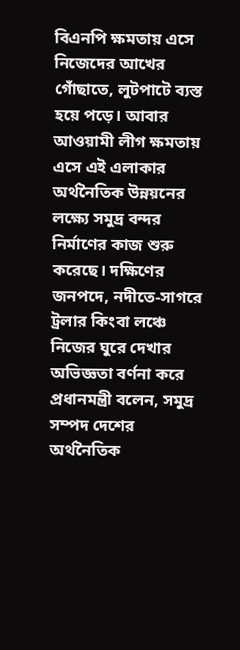বিএনপি ক্ষমতায় এসে নিজেদের আখের গোঁছাতে, লুটপাটে ব্যস্ত হয়ে পড়ে। আবার আওয়ামী লীগ ক্ষমতায় এসে এই এলাকার অর্থনৈতিক উন্নয়নের লক্ষ্যে সমুদ্র বন্দর নির্মাণের কাজ শুরু করেছে। দক্ষিণের জনপদে, নদীতে-সাগরে ট্রলার কিংবা লঞ্চে নিজের ঘুরে দেখার অভিজ্ঞতা বর্ণনা করে প্রধানমন্ত্রী বলেন, সমুদ্র সম্পদ দেশের অর্থনৈতিক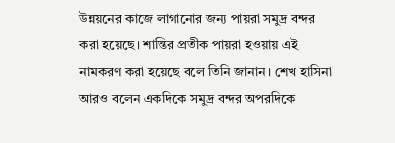উন্নয়নের কাজে লাগানোর জন্য পায়রা সমুদ্র বন্দর করা হয়েছে। শান্তির প্রতীক পায়রা হওয়ায় এই নামকরণ করা হয়েছে বলে তিনি জানান। শেখ হাসিনা আরও বলেন একদিকে সমুদ্র বন্দর অপরদিকে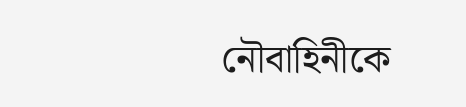নৌবাহিনীকে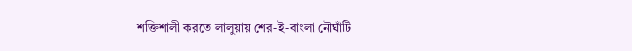শক্তিশালী করতে লালুয়ায় শের-ই-বাংলা নৌঘাঁটি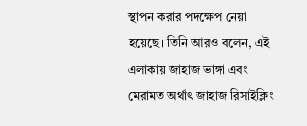স্থাপন করার পদক্ষেপ নেয়া হয়েছে। তিনি আরও বলেন, এই এলাকায় জাহাজ ভাঙ্গা এবং মেরামত অর্থাৎ জাহাজ রিসাইক্লিং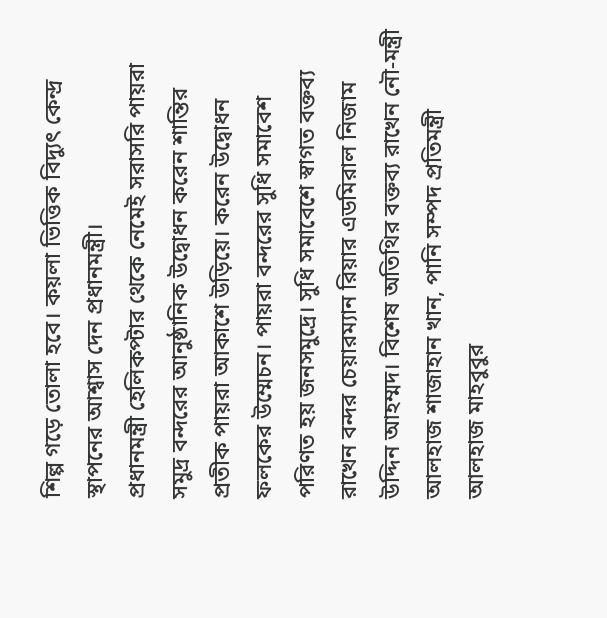শিল্প গড়ে তোলা হবে। কয়লা ভিত্তিক বিদ্যুৎ কেন্দ্র স্থাপনের আশ্বাস দেন প্রধানমন্ত্রী।
প্রধানমন্ত্রী হেলিকপ্টার থেকে নেমেই সরাসরি পায়রা সমুদ্র বন্দরের আনুষ্ঠানিক উদ্বোধন করেন শান্তির প্রতীক পায়রা আকাশে উড়িয়ে। করেন উদ্বোধন ফলকের উম্মেচন। পায়রা বন্দরের সুধি সমাবেশ পরিণত হয় জনসমুদ্রে। সুধি সমাবেশে স্বাগত বক্তব্য রাখেন বন্দর চেয়ারম্যান রিয়ার এডমিরাল নিজাম উদ্দিন আহম্মদ। বিশেষ অতিথির বক্তব্য রাখেন নৌ-মন্ত্রী আলহাজ শাজাহান খান, পানি সম্পদ প্রতিমন্ত্রী আলহাজ মাহবুবুর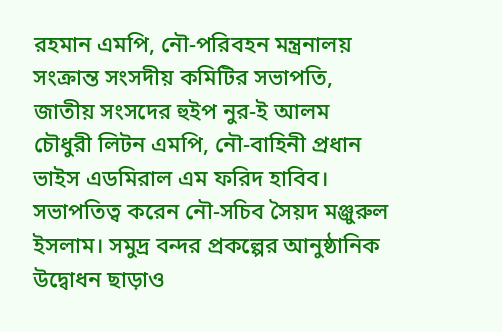রহমান এমপি, নৌ-পরিবহন মন্ত্রনালয় সংক্রান্ত সংসদীয় কমিটির সভাপতি, জাতীয় সংসদের হুইপ নুর-ই আলম চৌধুরী লিটন এমপি, নৌ-বাহিনী প্রধান ভাইস এডমিরাল এম ফরিদ হাবিব। সভাপতিত্ব করেন নৌ-সচিব সৈয়দ মঞ্জুরুল ইসলাম। সমুদ্র বন্দর প্রকল্পের আনুষ্ঠানিক উদ্বোধন ছাড়াও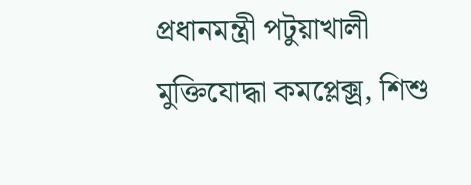প্রধানমন্ত্রী পটুয়াখালী মুক্তিযোদ্ধা কমপ্লেক্স্র, শিশু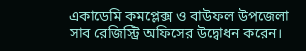একাডেমি কমপ্লেক্স ও বাউফল উপজেলা সাব রেজিস্ট্রি অফিসের উদ্বোধন করেন।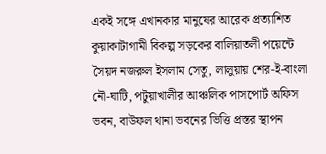একই সঙ্গে এখানকার মানুষের আরেক প্রত্যাশিত কুয়াকাটাগামী বিকল্প সড়কের বালিয়াতলী পয়েন্টে সৈয়দ নজরুল ইসলাম সেতু, লালুয়ায় শের-ই-বাংলা নৌ-ঘাটি, পটুয়াখালীর আঞ্চলিক পাসপোর্ট অফিস ভবন, বাউফল থানা ভবনের ভিত্তি প্রস্তর স্থাপন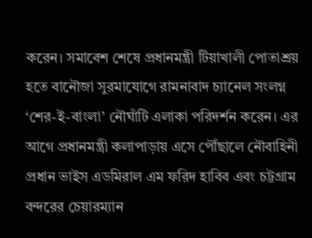করেন। সমাবেশ শেষে প্রধানমন্ত্রী টিয়াখালী পোতাশ্রয় হতে বানৌজা সুরমাযোগে রামনাবাদ চ্যানেল সংলগ্ন ‘শের-ই-বাংলা’ নৌঘাঁটি এলাকা পরিদর্শন করেন। এর আগে প্রধানমন্ত্রী কলাপাড়ায় এসে পৌঁছালে নৌবাহিনী প্রধান ভাইস এডমিরাল এম ফরিদ হাবিব এবং চট্টগ্রাম বন্দরের চেয়ারম্যান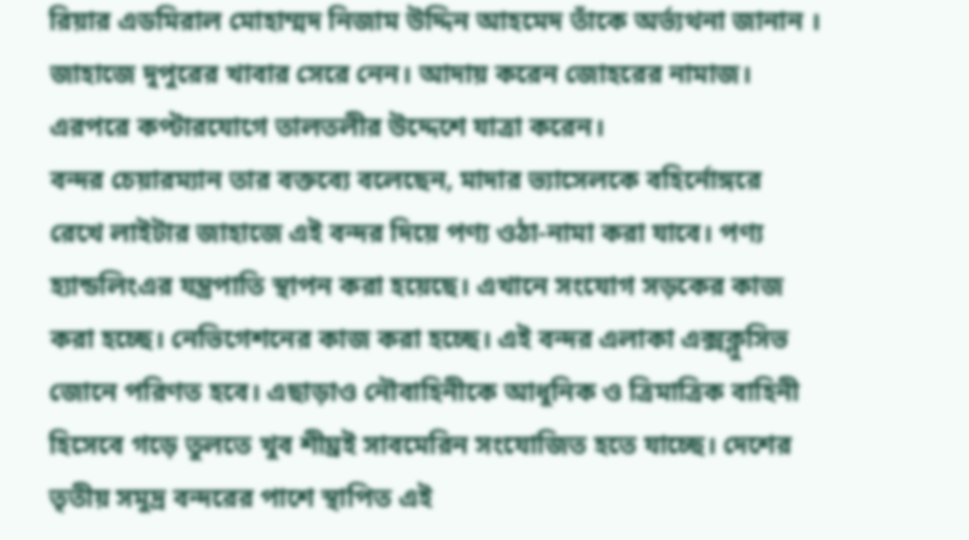রিয়ার এডমিরাল মোহাম্মদ নিজাম উদ্দিন আহমেদ তাঁকে অর্ভ্যথনা জানান । জাহাজে দুপুরের খাবার সেরে নেন। আদায় করেন জোহরের নামাজ। এরপরে কপ্টারযোগে তালতলীর উদ্দেশে যাত্রা করেন।
বন্দর চেয়ারম্যান তার বক্তব্যে বলেছেন, মাদার ভ্যাসেলকে বহির্নোঙ্গরে রেখে লাইটার জাহাজে এই বন্দর দিয়ে পণ্য ওঠা-নামা করা যাবে। পণ্য হ্যান্ডলিংএর যন্ত্রপাতি স্থাপন করা হয়েছে। এখানে সংযোগ সড়কের কাজ করা হচ্ছে। নেভিগেশনের কাজ করা হচ্ছে। এই বন্দর এলাকা এক্সক্লুসিভ জোনে পরিণত হবে। এছাড়াও নৌবাহিনীকে আধুনিক ও ত্রিমাত্রিক বাহিনী হিসেবে গড়ে তুলতে খুব শীঘ্রই সাবমেরিন সংযোজিত হতে যাচ্ছে। দেশের তৃতীয় সমুদ্র বন্দরের পাশে স্থাপিত এই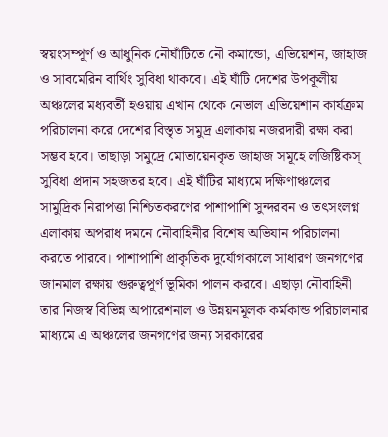স্বয়ংসম্পূর্ণ ও আধুনিক নৌঘাঁটিতে নৌ কমান্ডো, এভিয়েশন, জাহাজ ও সাবমেরিন বার্থিং সুবিধা থাকবে। এই ঘাঁটি দেশের উপকূলীয় অঞ্চলের মধ্যবর্তী হওয়ায় এখান থেকে নেভাল এভিয়েশান কার্যক্রম পরিচালনা করে দেশের বিস্তৃত সমুদ্র এলাকায় নজরদারী রক্ষা করা সম্ভব হবে। তাছাড়া সমুদ্রে মোতায়েনকৃত জাহাজ সমূহে লজিষ্টিকস্ সুবিধা প্রদান সহজতর হবে। এই ঘাঁটির মাধ্যমে দক্ষিণাঞ্চলের সামুদ্রিক নিরাপত্তা নিশ্চিতকরণের পাশাপাশি সুন্দরবন ও তৎসংলগ্ন এলাকায় অপরাধ দমনে নৌবাহিনীর বিশেষ অভিযান পরিচালনা করতে পারবে। পাশাপাশি প্রাকৃতিক দুর্যোগকালে সাধারণ জনগণের জানমাল রক্ষায় গুরুত্বপূর্ণ ভূমিকা পালন করবে। এছাড়া নৌবাহিনী তার নিজস্ব বিভিন্ন অপারেশনাল ও উন্নয়নমূলক কর্মকান্ড পরিচালনার মাধ্যমে এ অঞ্চলের জনগণের জন্য সরকারের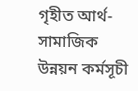গৃহীত আর্থ-সামাজিক উন্নয়ন কর্মসূচী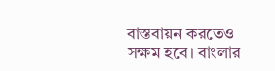বাস্তবায়ন করতেও সক্ষম হবে। বাংলার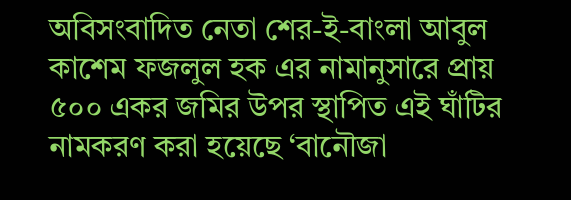অবিসংবাদিত নেতা শের-ই-বাংলা আবুল কাশেম ফজলুল হক এর নামানুসারে প্রায় ৫০০ একর জমির উপর স্থাপিত এই ঘাঁটির নামকরণ করা হয়েছে ‘বানৌজা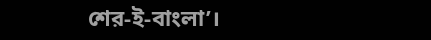শের-ই-বাংলা’।